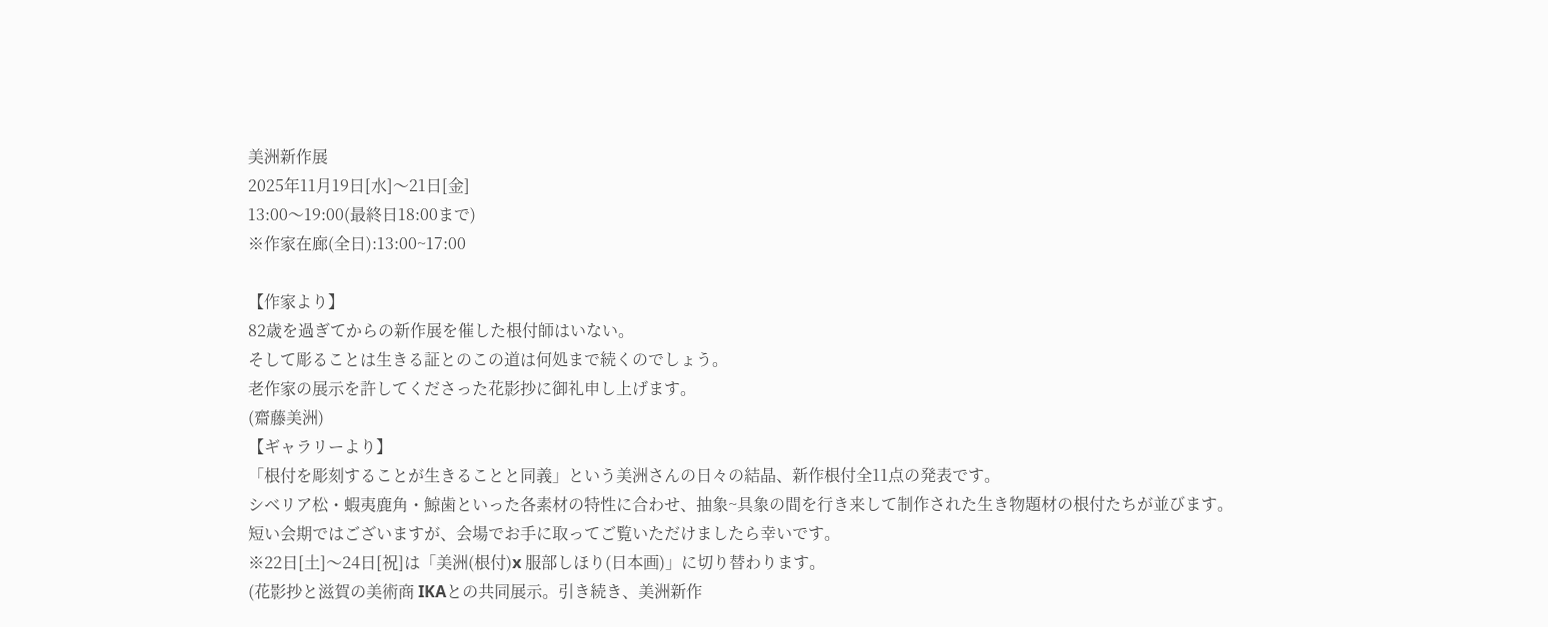美洲新作展
2025年11月19日[水]〜21日[金]
13:00〜19:00(最終日18:00まで)
※作家在廊(全日):13:00~17:00

【作家より】
82歳を過ぎてからの新作展を催した根付師はいない。
そして彫ることは生きる証とのこの道は何処まで続くのでしょう。
老作家の展示を許してくださった花影抄に御礼申し上げます。
(齋藤美洲)
【ギャラリーより】
「根付を彫刻することが生きることと同義」という美洲さんの日々の結晶、新作根付全11点の発表です。
シベリア松・蝦夷鹿角・鯨歯といった各素材の特性に合わせ、抽象~具象の間を行き来して制作された生き物題材の根付たちが並びます。
短い会期ではございますが、会場でお手に取ってご覧いただけましたら幸いです。
※22日[土]〜24日[祝]は「美洲(根付)x 服部しほり(日本画)」に切り替わります。
(花影抄と滋賀の美術商 IKAとの共同展示。引き続き、美洲新作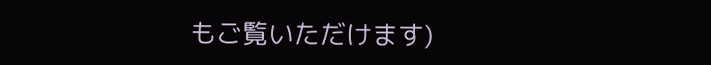もご覧いただけます)